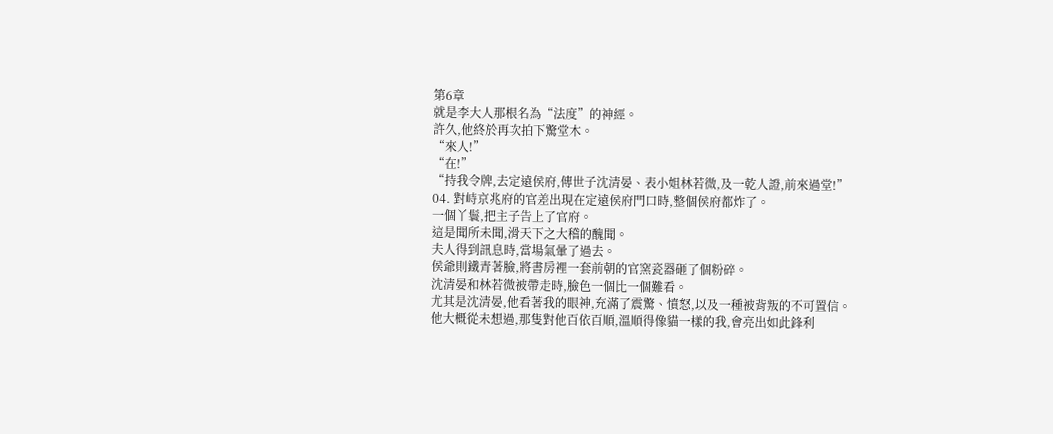第6章
就是李大人那根名為“法度”的神經。
許久,他終於再次拍下驚堂木。
“來人!”
“在!”
“持我令牌,去定遠侯府,傳世子沈清晏、表小姐林若微,及一乾人證,前來過堂!”
04. 對峙京兆府的官差出現在定遠侯府門口時,整個侯府都炸了。
一個丫鬟,把主子告上了官府。
這是聞所未聞,滑天下之大稽的醜聞。
夫人得到訊息時,當場氣暈了過去。
侯爺則鐵青著臉,將書房裡一套前朝的官窯瓷器砸了個粉碎。
沈清晏和林若微被帶走時,臉色一個比一個難看。
尤其是沈清晏,他看著我的眼神,充滿了震驚、憤怒,以及一種被背叛的不可置信。
他大概從未想過,那隻對他百依百順,溫順得像貓一樣的我,會亮出如此鋒利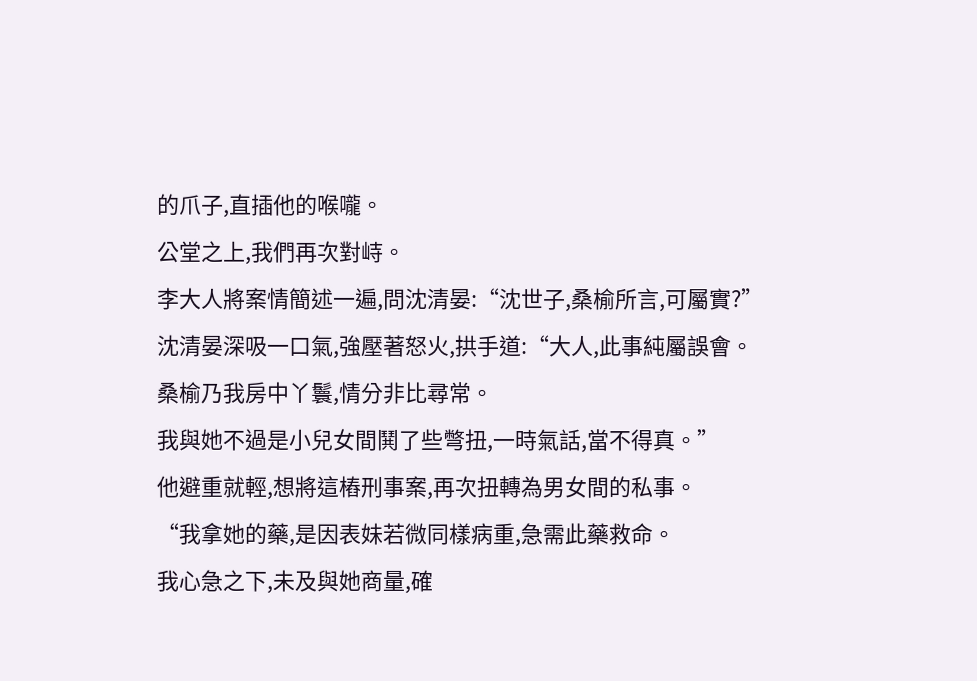的爪子,直插他的喉嚨。
公堂之上,我們再次對峙。
李大人將案情簡述一遍,問沈清晏:“沈世子,桑榆所言,可屬實?”
沈清晏深吸一口氣,強壓著怒火,拱手道:“大人,此事純屬誤會。
桑榆乃我房中丫鬟,情分非比尋常。
我與她不過是小兒女間鬨了些彆扭,一時氣話,當不得真。”
他避重就輕,想將這樁刑事案,再次扭轉為男女間的私事。
“我拿她的藥,是因表妹若微同樣病重,急需此藥救命。
我心急之下,未及與她商量,確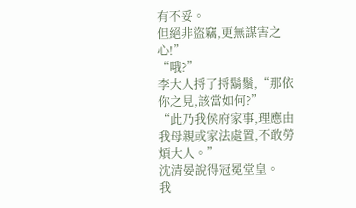有不妥。
但絕非盜竊,更無謀害之心!”
“哦?”
李大人捋了捋鬍鬚,“那依你之見,該當如何?”
“此乃我侯府家事,理應由我母親或家法處置,不敢勞煩大人。”
沈清晏說得冠冕堂皇。
我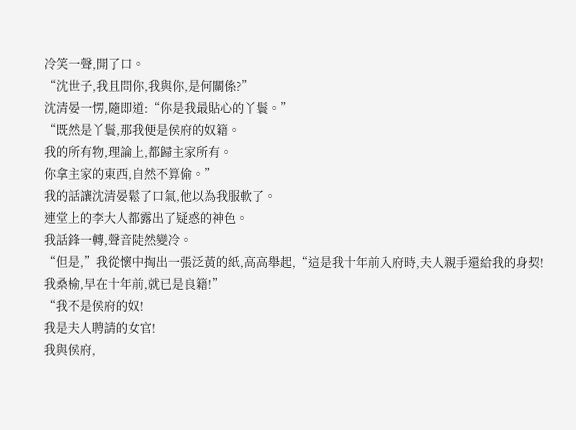冷笑一聲,開了口。
“沈世子,我且問你,我與你,是何關係?”
沈清晏一愣,隨即道:“你是我最貼心的丫鬟。”
“既然是丫鬟,那我便是侯府的奴籍。
我的所有物,理論上,都歸主家所有。
你拿主家的東西,自然不算偷。”
我的話讓沈清晏鬆了口氣,他以為我服軟了。
連堂上的李大人都露出了疑惑的神色。
我話鋒一轉,聲音陡然變冷。
“但是,”我從懷中掏出一張泛黃的紙,高高舉起,“這是我十年前入府時,夫人親手還給我的身契!
我桑榆,早在十年前,就已是良籍!”
“我不是侯府的奴!
我是夫人聘請的女官!
我與侯府,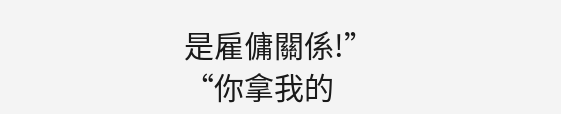是雇傭關係!”
“你拿我的